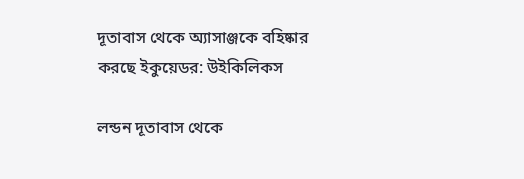দূতাবাস থেকে অ্যাসাঞ্জকে বহিষ্কার করছে ইকুয়েডর: উইকিলিকস

লন্ডন দূতাবাস থেকে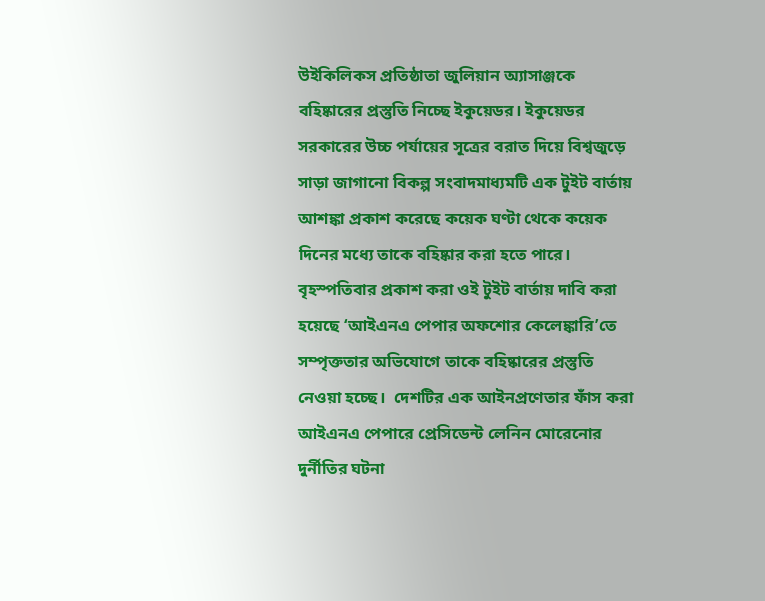উইকিলিকস প্রতিষ্ঠাতা জুলিয়ান অ্যাসাঞ্জকে বহিষ্কারের প্রস্তুতি নিচ্ছে ইকুয়েডর। ইকুয়েডর সরকারের উচ্চ পর্যায়ের সূত্রের বরাত দিয়ে বিশ্বজুড়ে সাড়া জাগানো বিকল্প সংবাদমাধ্যমটি এক টুইট বার্তায় আশঙ্কা প্রকাশ করেছে কয়েক ঘণ্টা থেকে কয়েক দিনের মধ্যে তাকে বহিষ্কার করা হতে পারে। বৃহস্পতিবার প্রকাশ করা ওই টুইট বার্তায় দাবি করা হয়েছে ‘আইএনএ পেপার অফশোর কেলেঙ্কারি’তে সম্পৃক্ততার অভিযোগে তাকে বহিষ্কারের প্রস্তুতি নেওয়া হচ্ছে।  দেশটির এক আইনপ্রণেতার ফাঁস করা আইএনএ পেপারে প্রেসিডেন্ট লেনিন মোরেনোর দুর্নীতির ঘটনা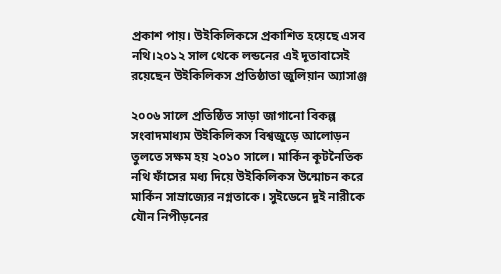প্রকাশ পায়। উইকিলিকসে প্রকাশিত হয়েছে এসব নথি।২০১২ সাল থেকে লন্ডনের এই দূতাবাসেই রয়েছেন উইকিলিকস প্রতিষ্ঠাতা জুলিয়ান অ্যাসাঞ্জ

২০০৬ সালে প্রতিষ্ঠিত সাড়া জাগানো বিকল্প সংবাদমাধ্যম উইকিলিকস বিশ্বজুড়ে আলোড়ন তুলতে সক্ষম হয় ২০১০ সালে। মার্কিন কূটনৈতিক নথি ফাঁসের মধ্য দিয়ে উইকিলিকস উন্মোচন করে মার্কিন সাম্রাজ্যের নগ্নতাকে। সুইডেনে দুই নারীকে যৌন নিপীড়নের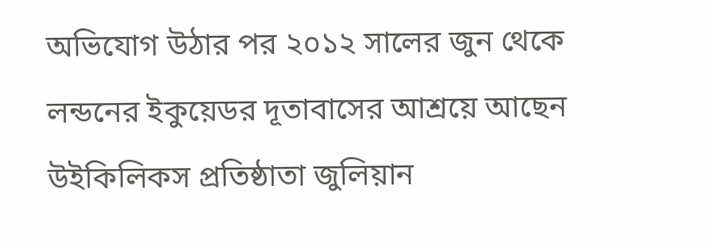অভিযোগ উঠার পর ২০১২ সালের জুন থেকে লন্ডনের ইকুয়েডর দূতাবাসের আশ্রয়ে আছেন উইকিলিকস প্রতিষ্ঠাতা জুলিয়ান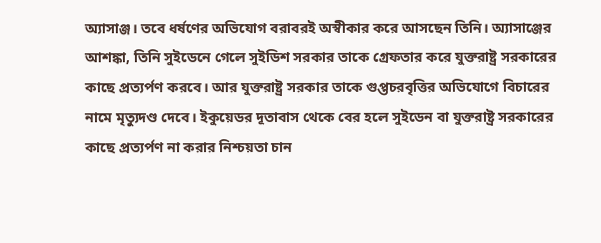অ্যাসাঞ্জ। তবে ধর্ষণের অভিযোগ বরাবরই অস্বীকার করে আসছেন তিনি। অ্যাসাঞ্জের আশঙ্কা, তিনি সুইডেনে গেলে সুইডিশ সরকার তাকে গ্রেফতার করে যুক্তরাষ্ট্র সরকারের কাছে প্রত্যর্পণ করবে। আর যুক্তরাষ্ট্র সরকার তাকে গুপ্তচরবৃত্তির অভিযোগে বিচারের নামে মৃত্যুদণ্ড দেবে। ইকুয়েডর দূতাবাস থেকে বের হলে সুইডেন বা যুক্তরাষ্ট্র সরকারের কাছে প্রত্যর্পণ না করার নিশ্চয়তা চান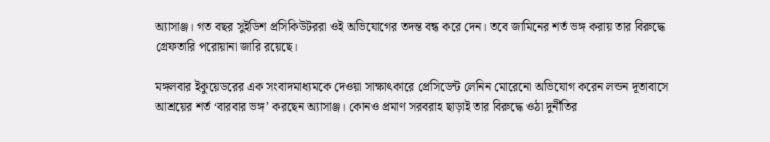অ্যাসাঞ্জ। গত বছর সুইডিশ প্রসিকিউটররা ওই অভিযোগের তদন্ত বন্ধ করে দেন। তবে জামিনের শর্ত ভঙ্গ করায় তার বিরুদ্ধে গ্রেফতারি পরোয়ানা জারি রয়েছে।

মঙ্গলবার ইকুয়েডরের এক সংবাদমাধ্যমকে দেওয়া সাক্ষাৎকারে প্রেসিডেন্ট লেনিন মোরেনো অভিযোগ করেন লন্ডন দূতাবাসে আশ্রয়ের শর্ত ‘বারবার ভঙ্গ’ করছেন অ্যাসাঞ্জ। কোনও প্রমাণ সরবরাহ ছাড়াই তার বিরুদ্ধে ওঠা দুর্নীতির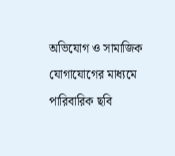অভিযোগ ও সামাজিক যোগাযোগের মাধ্যমে পারিবারিক ছবি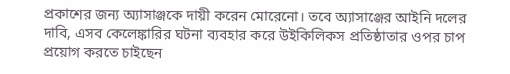প্রকাশের জন্য অ্যাসাঞ্জকে দায়ী করেন মোরেনো। তবে অ্যাসাঞ্জের আইনি দলের দাবি, এসব কেলেঙ্কারির ঘটনা ব্যবহার করে উইকিলিকস প্রতিষ্ঠাতার ওপর চাপ প্রয়োগ করতে চাইছেন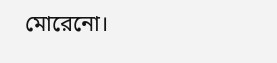মোরেনো।